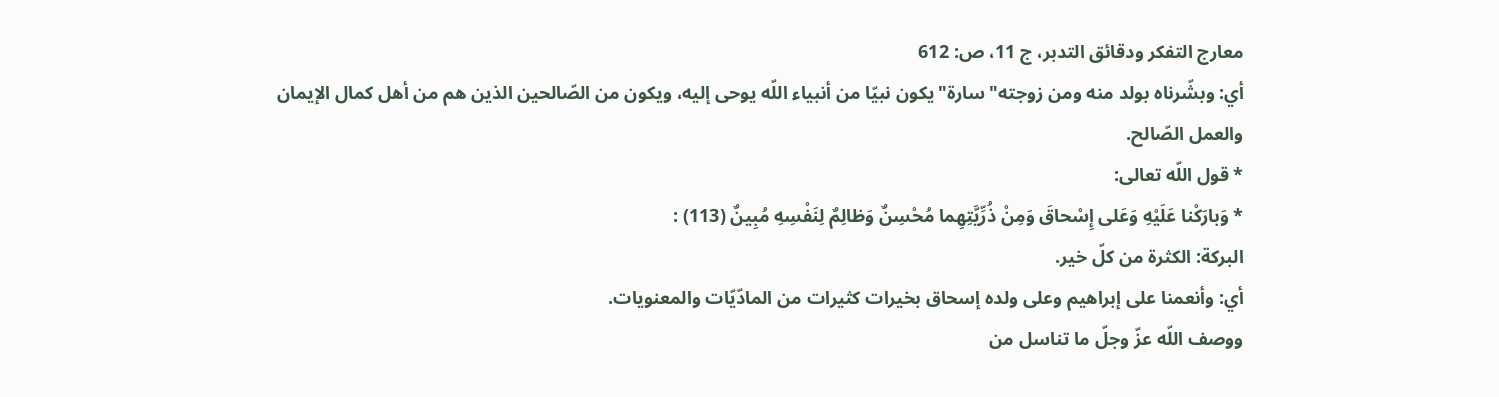معارج التفكر ودقائق التدبر، ج 11، ص: 612
أي: وبشّرناه بولد منه ومن زوجته"سارة"يكون نبيّا من أنبياء اللّه يوحى إليه، ويكون من الصّالحين الذين هم من أهل كمال الإيمان والعمل الصّالح.
* قول اللّه تعالى:
* وَبارَكْنا عَلَيْهِ وَعَلى إِسْحاقَ وَمِنْ ذُرِّيَّتِهِما مُحْسِنٌ وَظالِمٌ لِنَفْسِهِ مُبِينٌ (113) :
البركة: الكثرة من كلّ خير.
أي: وأنعمنا على إبراهيم وعلى ولده إسحاق بخيرات كثيرات من المادّيّات والمعنويات.
ووصف اللّه عزّ وجلّ ما تناسل من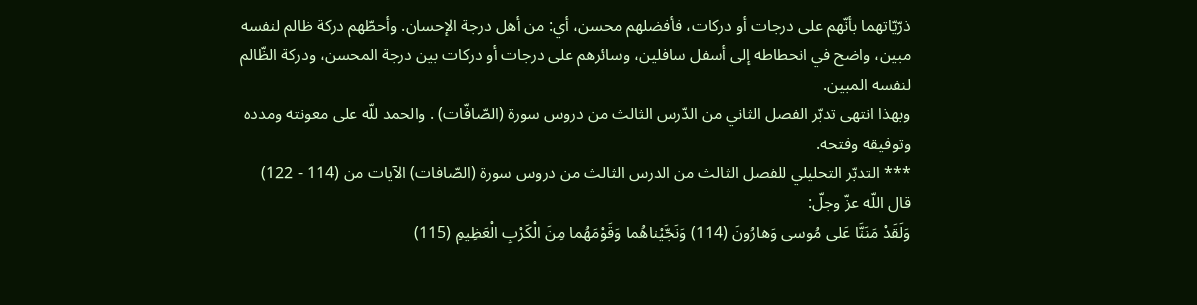ذرّيّاتهما بأنّهم على درجات أو دركات، فأفضلهم محسن، أي: من أهل درجة الإحسان. وأحطّهم دركة ظالم لنفسه مبين، واضح في انحطاطه إلى أسفل سافلين، وسائرهم على درجات أو دركات بين درجة المحسن، ودركة الظّالم لنفسه المبين.
وبهذا انتهى تدبّر الفصل الثاني من الدّرس الثالث من دروس سورة (الصّافّات) . والحمد للّه على معونته ومدده وتوفيقه وفتحه.
*** التدبّر التحليلي للفصل الثالث من الدرس الثالث من دروس سورة (الصّافات) الآيات من (114 - 122)
قال اللّه عزّ وجلّ:
وَلَقَدْ مَنَنَّا عَلى مُوسى وَهارُونَ (114) وَنَجَّيْناهُما وَقَوْمَهُما مِنَ الْكَرْبِ الْعَظِيمِ (115)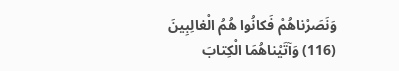وَنَصَرْناهُمْ فَكانُوا هُمُ الْغالِبِينَ (116) وَآتَيْناهُمَا الْكِتابَ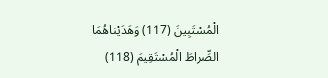الْمُسْتَبِينَ (117) وَهَدَيْناهُمَا الصِّراطَ الْمُسْتَقِيمَ (118)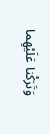وَتَرَكْنا عَلَيْهِما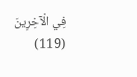فِي الْآخِرِينَ (119)